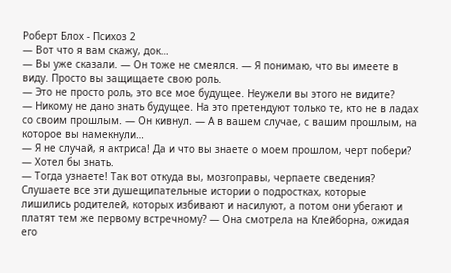Роберт Блох - Психоз 2
— Вот что я вам скажу, док…
— Вы уже сказали. — Он тоже не смеялся. — Я понимаю, что вы имеете в виду. Просто вы защищаете свою роль.
— Это не просто роль, это все мое будущее. Неужели вы этого не видите?
— Никому не дано знать будущее. На это претендуют только те, кто не в ладах со своим прошлым. — Он кивнул. — А в вашем случае, с вашим прошлым, на которое вы намекнули…
— Я не случай, я актриса! Да и что вы знаете о моем прошлом, черт побери?
— Хотел бы знать.
— Тогда узнаете! Так вот откуда вы, мозгоправы, черпаете сведения? Слушаете все эти душещипательные истории о подростках, которые лишились родителей, которых избивают и насилуют, а потом они убегают и платят тем же первому встречному? — Она смотрела на Клейборна, ожидая его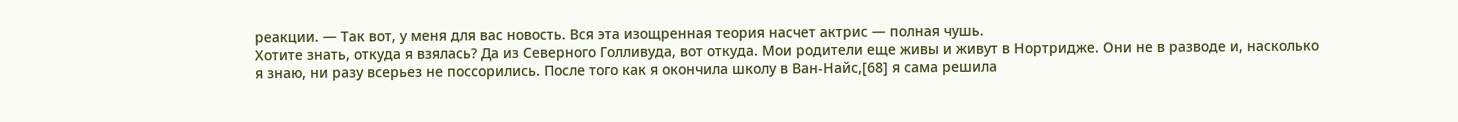реакции. — Так вот, у меня для вас новость. Вся эта изощренная теория насчет актрис — полная чушь.
Хотите знать, откуда я взялась? Да из Северного Голливуда, вот откуда. Мои родители еще живы и живут в Нортридже. Они не в разводе и, насколько я знаю, ни разу всерьез не поссорились. После того как я окончила школу в Ван-Найс,[68] я сама решила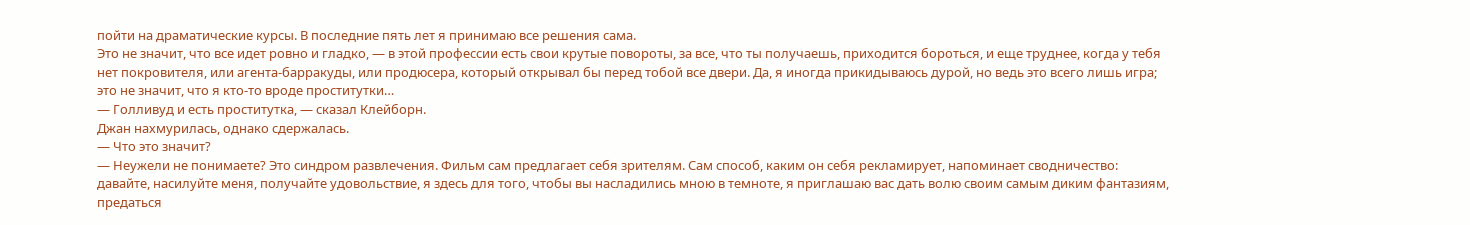пойти на драматические курсы. В последние пять лет я принимаю все решения сама.
Это не значит, что все идет ровно и гладко, — в этой профессии есть свои крутые повороты, за все, что ты получаешь, приходится бороться, и еще труднее, когда у тебя нет покровителя, или агента-барракуды, или продюсера, который открывал бы перед тобой все двери. Да, я иногда прикидываюсь дурой, но ведь это всего лишь игра; это не значит, что я кто-то вроде проститутки…
— Голливуд и есть проститутка, — сказал Клейборн.
Джан нахмурилась, однако сдержалась.
— Что это значит?
— Неужели не понимаете? Это синдром развлечения. Фильм сам предлагает себя зрителям. Сам способ, каким он себя рекламирует, напоминает сводничество: давайте, насилуйте меня, получайте удовольствие, я здесь для того, чтобы вы насладились мною в темноте, я приглашаю вас дать волю своим самым диким фантазиям, предаться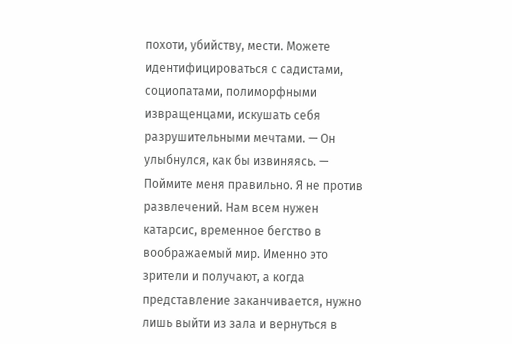похоти, убийству, мести. Можете идентифицироваться с садистами, социопатами, полиморфными извращенцами, искушать себя разрушительными мечтами. — Он улыбнулся, как бы извиняясь. — Поймите меня правильно. Я не против развлечений. Нам всем нужен катарсис, временное бегство в воображаемый мир. Именно это зрители и получают, а когда представление заканчивается, нужно лишь выйти из зала и вернуться в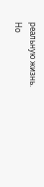реальную жизнь.
Но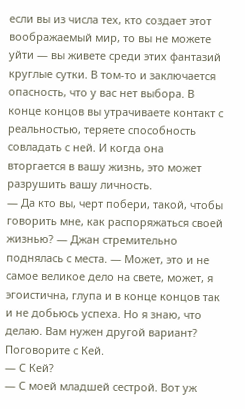если вы из числа тех, кто создает этот воображаемый мир, то вы не можете уйти — вы живете среди этих фантазий круглые сутки. В том-то и заключается опасность, что у вас нет выбора. В конце концов вы утрачиваете контакт с реальностью, теряете способность совладать с ней. И когда она вторгается в вашу жизнь, это может разрушить вашу личность.
— Да кто вы, черт побери, такой, чтобы говорить мне, как распоряжаться своей жизнью? — Джан стремительно поднялась с места. — Может, это и не самое великое дело на свете, может, я эгоистична, глупа и в конце концов так и не добьюсь успеха. Но я знаю, что делаю. Вам нужен другой вариант? Поговорите с Кей.
— С Кей?
— С моей младшей сестрой. Вот уж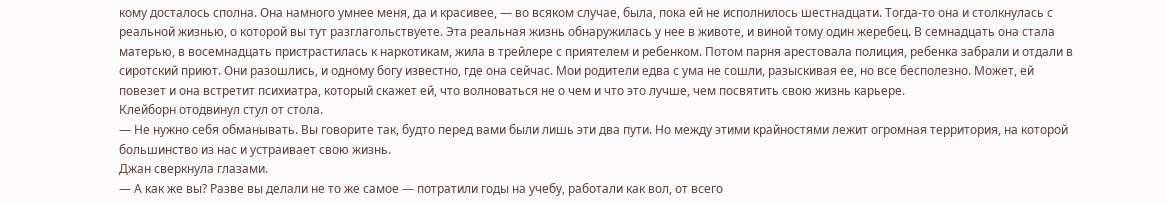кому досталось сполна. Она намного умнее меня, да и красивее, — во всяком случае, была, пока ей не исполнилось шестнадцати. Тогда-то она и столкнулась с реальной жизнью, о которой вы тут разглагольствуете. Эта реальная жизнь обнаружилась у нее в животе, и виной тому один жеребец. В семнадцать она стала матерью, в восемнадцать пристрастилась к наркотикам, жила в трейлере с приятелем и ребенком. Потом парня арестовала полиция, ребенка забрали и отдали в сиротский приют. Они разошлись, и одному богу известно, где она сейчас. Мои родители едва с ума не сошли, разыскивая ее, но все бесполезно. Может, ей повезет и она встретит психиатра, который скажет ей, что волноваться не о чем и что это лучше, чем посвятить свою жизнь карьере.
Клейборн отодвинул стул от стола.
— Не нужно себя обманывать. Вы говорите так, будто перед вами были лишь эти два пути. Но между этими крайностями лежит огромная территория, на которой большинство из нас и устраивает свою жизнь.
Джан сверкнула глазами.
— А как же вы? Разве вы делали не то же самое — потратили годы на учебу, работали как вол, от всего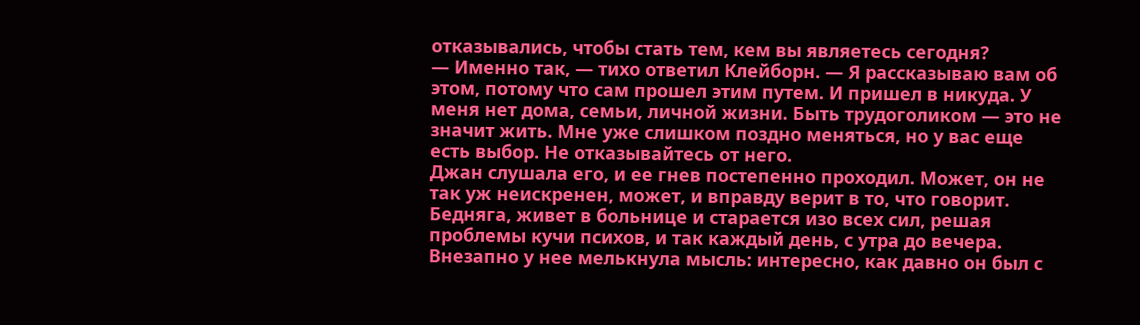отказывались, чтобы стать тем, кем вы являетесь сегодня?
— Именно так, — тихо ответил Клейборн. — Я рассказываю вам об этом, потому что сам прошел этим путем. И пришел в никуда. У меня нет дома, семьи, личной жизни. Быть трудоголиком — это не значит жить. Мне уже слишком поздно меняться, но у вас еще есть выбор. Не отказывайтесь от него.
Джан слушала его, и ее гнев постепенно проходил. Может, он не так уж неискренен, может, и вправду верит в то, что говорит. Бедняга, живет в больнице и старается изо всех сил, решая проблемы кучи психов, и так каждый день, с утра до вечера. Внезапно у нее мелькнула мысль: интересно, как давно он был с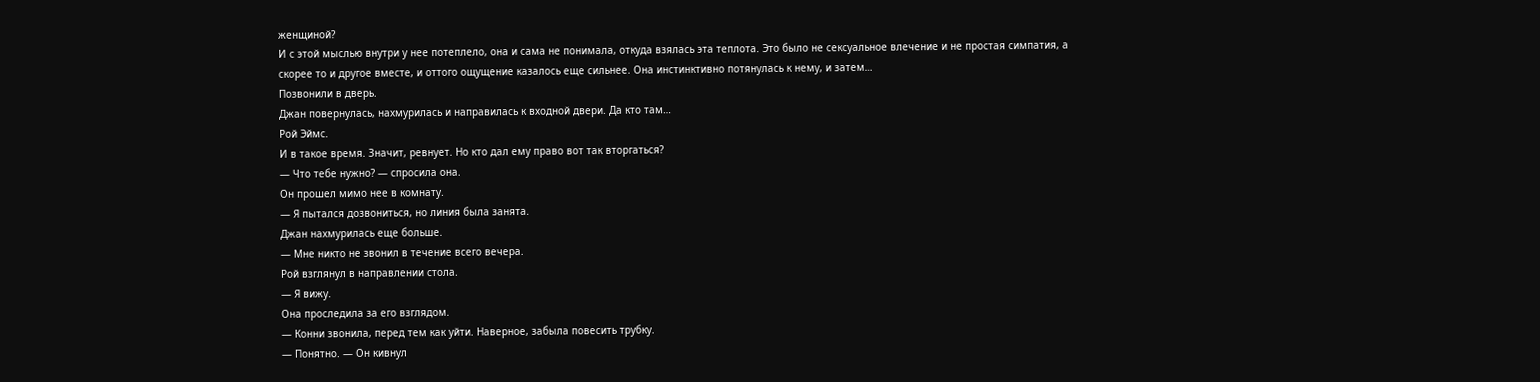женщиной?
И с этой мыслью внутри у нее потеплело, она и сама не понимала, откуда взялась эта теплота. Это было не сексуальное влечение и не простая симпатия, а скорее то и другое вместе, и оттого ощущение казалось еще сильнее. Она инстинктивно потянулась к нему, и затем…
Позвонили в дверь.
Джан повернулась, нахмурилась и направилась к входной двери. Да кто там…
Рой Эймс.
И в такое время. Значит, ревнует. Но кто дал ему право вот так вторгаться?
— Что тебе нужно? — спросила она.
Он прошел мимо нее в комнату.
— Я пытался дозвониться, но линия была занята.
Джан нахмурилась еще больше.
— Мне никто не звонил в течение всего вечера.
Рой взглянул в направлении стола.
— Я вижу.
Она проследила за его взглядом.
— Конни звонила, перед тем как уйти. Наверное, забыла повесить трубку.
— Понятно. — Он кивнул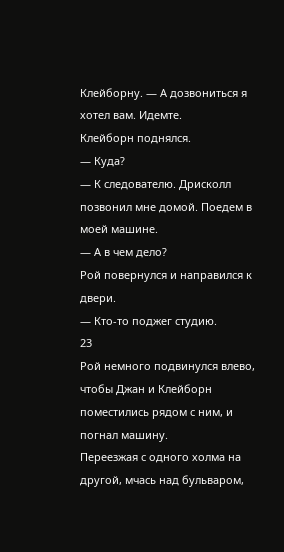Клейборну. — А дозвониться я хотел вам. Идемте.
Клейборн поднялся.
— Куда?
— К следователю. Дрисколл позвонил мне домой. Поедем в моей машине.
— А в чем дело?
Рой повернулся и направился к двери.
— Кто-то поджег студию.
23
Рой немного подвинулся влево, чтобы Джан и Клейборн поместились рядом с ним, и погнал машину.
Переезжая с одного холма на другой, мчась над бульваром,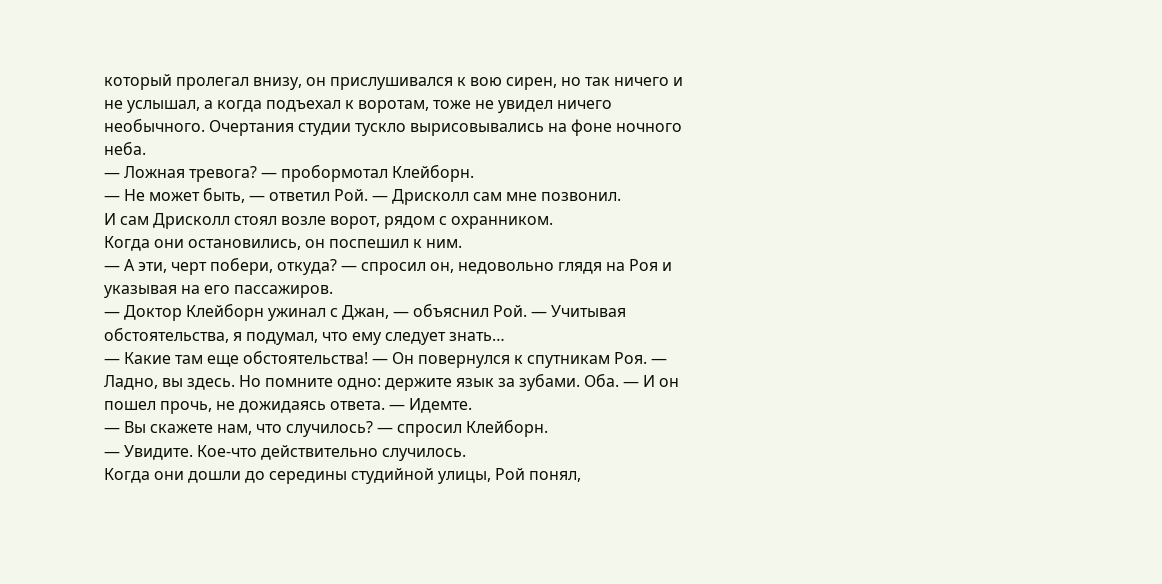который пролегал внизу, он прислушивался к вою сирен, но так ничего и не услышал, а когда подъехал к воротам, тоже не увидел ничего необычного. Очертания студии тускло вырисовывались на фоне ночного неба.
— Ложная тревога? — пробормотал Клейборн.
— Не может быть, — ответил Рой. — Дрисколл сам мне позвонил.
И сам Дрисколл стоял возле ворот, рядом с охранником.
Когда они остановились, он поспешил к ним.
— А эти, черт побери, откуда? — спросил он, недовольно глядя на Роя и указывая на его пассажиров.
— Доктор Клейборн ужинал с Джан, — объяснил Рой. — Учитывая обстоятельства, я подумал, что ему следует знать…
— Какие там еще обстоятельства! — Он повернулся к спутникам Роя. — Ладно, вы здесь. Но помните одно: держите язык за зубами. Оба. — И он пошел прочь, не дожидаясь ответа. — Идемте.
— Вы скажете нам, что случилось? — спросил Клейборн.
— Увидите. Кое-что действительно случилось.
Когда они дошли до середины студийной улицы, Рой понял,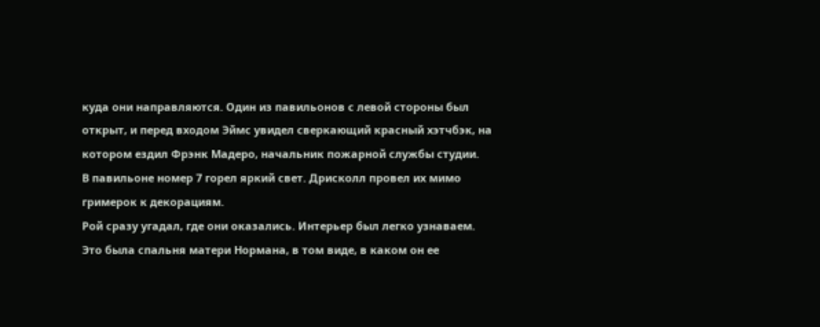куда они направляются. Один из павильонов с левой стороны был открыт, и перед входом Эймс увидел сверкающий красный хэтчбэк, на котором ездил Фрэнк Мадеро, начальник пожарной службы студии.
В павильоне номер 7 горел яркий свет. Дрисколл провел их мимо гримерок к декорациям.
Рой сразу угадал, где они оказались. Интерьер был легко узнаваем. Это была спальня матери Нормана, в том виде, в каком он ее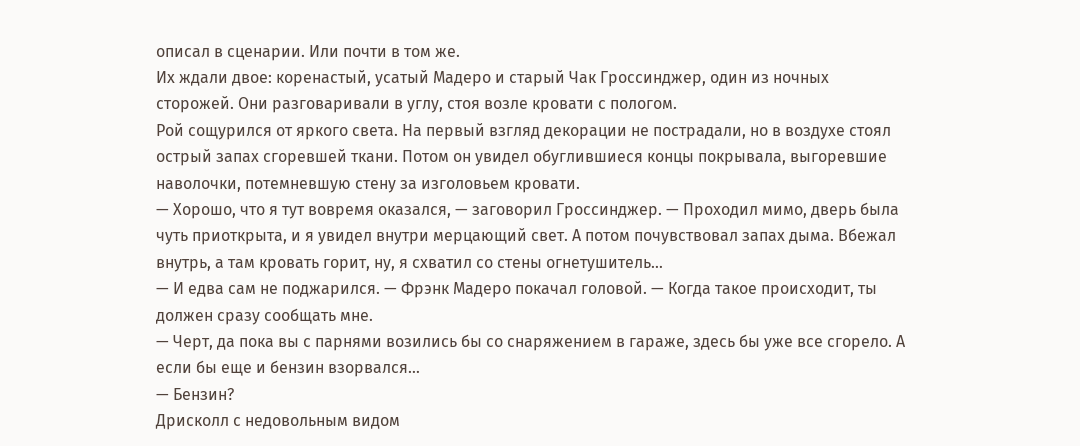описал в сценарии. Или почти в том же.
Их ждали двое: коренастый, усатый Мадеро и старый Чак Гроссинджер, один из ночных сторожей. Они разговаривали в углу, стоя возле кровати с пологом.
Рой сощурился от яркого света. На первый взгляд декорации не пострадали, но в воздухе стоял острый запах сгоревшей ткани. Потом он увидел обуглившиеся концы покрывала, выгоревшие наволочки, потемневшую стену за изголовьем кровати.
— Хорошо, что я тут вовремя оказался, — заговорил Гроссинджер. — Проходил мимо, дверь была чуть приоткрыта, и я увидел внутри мерцающий свет. А потом почувствовал запах дыма. Вбежал внутрь, а там кровать горит, ну, я схватил со стены огнетушитель…
— И едва сам не поджарился. — Фрэнк Мадеро покачал головой. — Когда такое происходит, ты должен сразу сообщать мне.
— Черт, да пока вы с парнями возились бы со снаряжением в гараже, здесь бы уже все сгорело. А если бы еще и бензин взорвался…
— Бензин?
Дрисколл с недовольным видом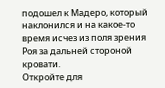подошел к Мадеро, который наклонился и на какое-то время исчез из поля зрения Роя за дальней стороной кровати.
Откройте для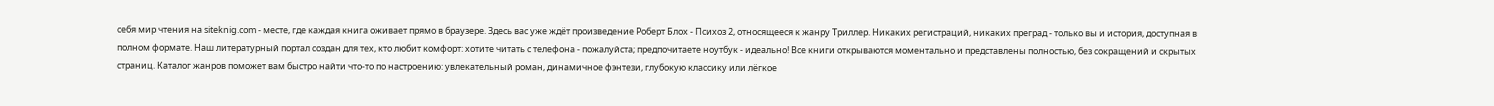себя мир чтения на siteknig.com - месте, где каждая книга оживает прямо в браузере. Здесь вас уже ждёт произведение Роберт Блох - Психоз 2, относящееся к жанру Триллер. Никаких регистраций, никаких преград - только вы и история, доступная в полном формате. Наш литературный портал создан для тех, кто любит комфорт: хотите читать с телефона - пожалуйста; предпочитаете ноутбук - идеально! Все книги открываются моментально и представлены полностью, без сокращений и скрытых страниц. Каталог жанров поможет вам быстро найти что-то по настроению: увлекательный роман, динамичное фэнтези, глубокую классику или лёгкое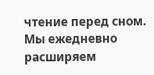чтение перед сном. Мы ежедневно расширяем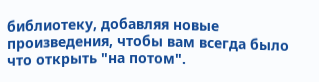библиотеку, добавляя новые произведения, чтобы вам всегда было что открыть "на потом".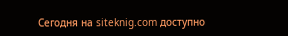Сегодня на siteknig.com доступно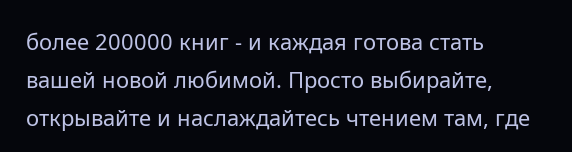более 200000 книг - и каждая готова стать вашей новой любимой. Просто выбирайте, открывайте и наслаждайтесь чтением там, где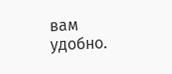вам удобно.